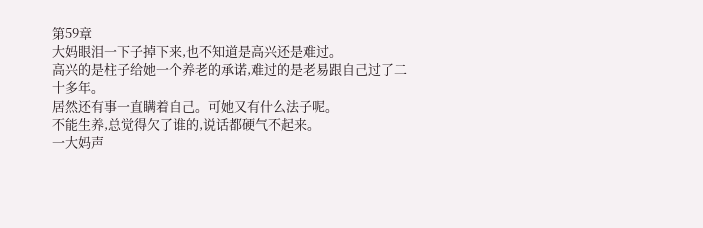第59章
大妈眼泪一下子掉下来,也不知道是高兴还是难过。
高兴的是柱子给她一个养老的承诺,难过的是老易跟自己过了二十多年。
居然还有事一直瞒着自己。可她又有什么法子呢。
不能生养,总觉得欠了谁的,说话都硬气不起来。
一大妈声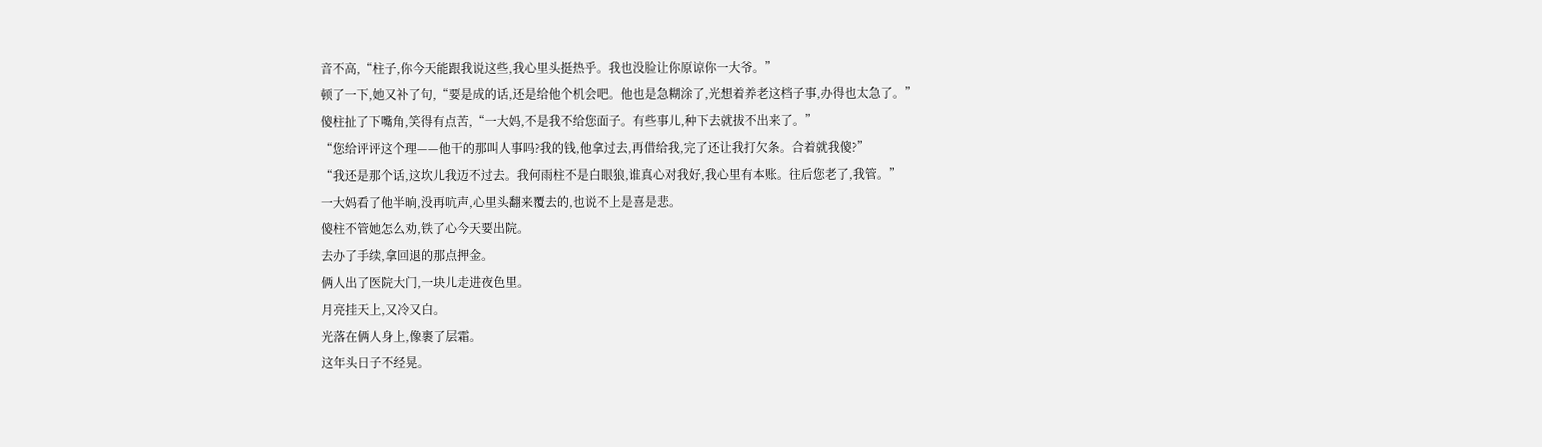音不高,“柱子,你今天能跟我说这些,我心里头挺热乎。我也没脸让你原谅你一大爷。”
顿了一下,她又补了句,“要是成的话,还是给他个机会吧。他也是急糊涂了,光想着养老这档子事,办得也太急了。”
傻柱扯了下嘴角,笑得有点苦,“一大妈,不是我不给您面子。有些事儿,种下去就拔不出来了。”
“您给评评这个理——他干的那叫人事吗?我的钱,他拿过去,再借给我,完了还让我打欠条。合着就我傻?”
“我还是那个话,这坎儿我迈不过去。我何雨柱不是白眼狼,谁真心对我好,我心里有本账。往后您老了,我管。”
一大妈看了他半晌,没再吭声,心里头翻来覆去的,也说不上是喜是悲。
傻柱不管她怎么劝,铁了心今天要出院。
去办了手续,拿回退的那点押金。
俩人出了医院大门,一块儿走进夜色里。
月亮挂天上,又冷又白。
光落在俩人身上,像裹了层霜。
这年头日子不经晃。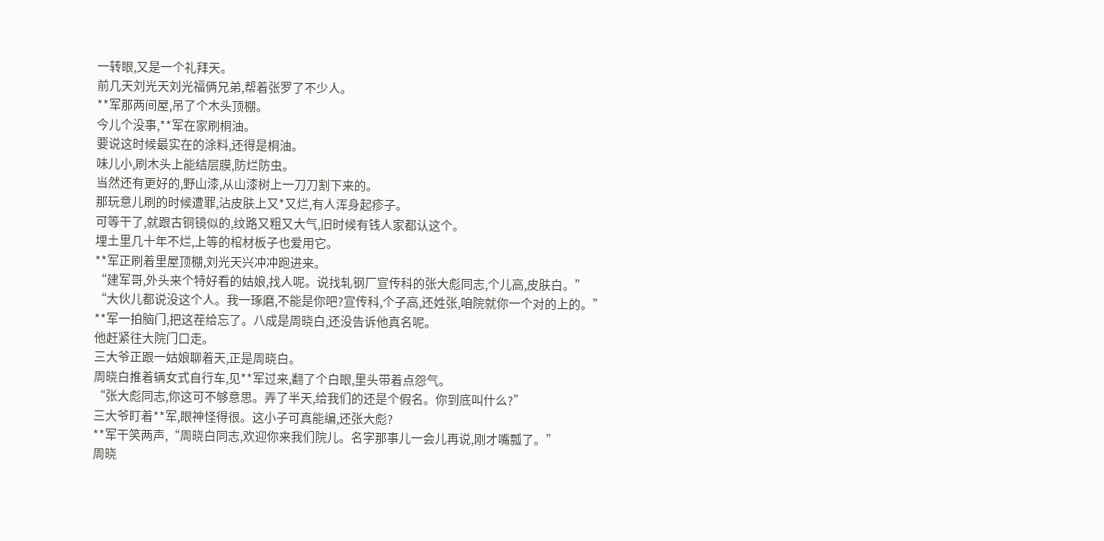一转眼,又是一个礼拜天。
前几天刘光天刘光福俩兄弟,帮着张罗了不少人。
**军那两间屋,吊了个木头顶棚。
今儿个没事,**军在家刷桐油。
要说这时候最实在的涂料,还得是桐油。
味儿小,刷木头上能结层膜,防烂防虫。
当然还有更好的,野山漆,从山漆树上一刀刀割下来的。
那玩意儿刷的时候遭罪,沾皮肤上又*又烂,有人浑身起疹子。
可等干了,就跟古铜镜似的,纹路又粗又大气,旧时候有钱人家都认这个。
埋土里几十年不烂,上等的棺材板子也爱用它。
**军正刷着里屋顶棚,刘光天兴冲冲跑进来。
“建军哥,外头来个特好看的姑娘,找人呢。说找轧钢厂宣传科的张大彪同志,个儿高,皮肤白。”
“大伙儿都说没这个人。我一琢磨,不能是你吧?宣传科,个子高,还姓张,咱院就你一个对的上的。”
**军一拍脑门,把这茬给忘了。八成是周晓白,还没告诉他真名呢。
他赶紧往大院门口走。
三大爷正跟一姑娘聊着天,正是周晓白。
周晓白推着辆女式自行车,见**军过来,翻了个白眼,里头带着点怨气。
“张大彪同志,你这可不够意思。弄了半天,给我们的还是个假名。你到底叫什么?”
三大爷盯着**军,眼神怪得很。这小子可真能编,还张大彪?
**军干笑两声,“周晓白同志,欢迎你来我们院儿。名字那事儿一会儿再说,刚才嘴瓢了。”
周晓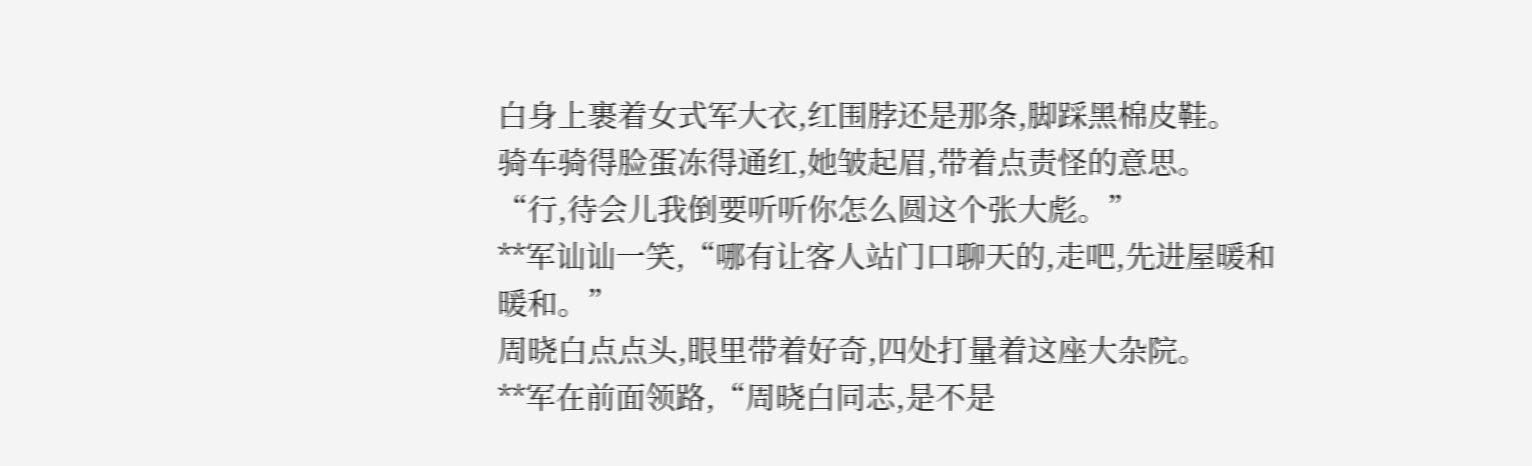白身上裹着女式军大衣,红围脖还是那条,脚踩黑棉皮鞋。
骑车骑得脸蛋冻得通红,她皱起眉,带着点责怪的意思。
“行,待会儿我倒要听听你怎么圆这个张大彪。”
**军讪讪一笑,“哪有让客人站门口聊天的,走吧,先进屋暖和暖和。”
周晓白点点头,眼里带着好奇,四处打量着这座大杂院。
**军在前面领路,“周晓白同志,是不是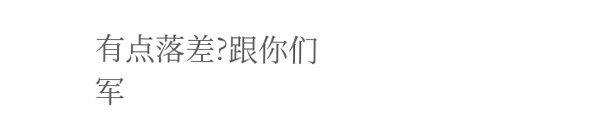有点落差?跟你们军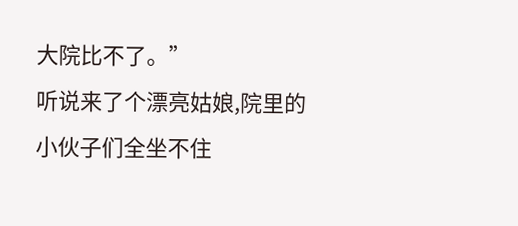大院比不了。”
听说来了个漂亮姑娘,院里的小伙子们全坐不住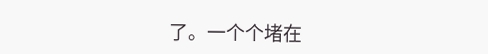了。一个个堵在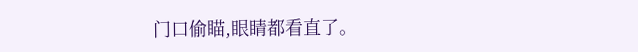门口偷瞄,眼睛都看直了。